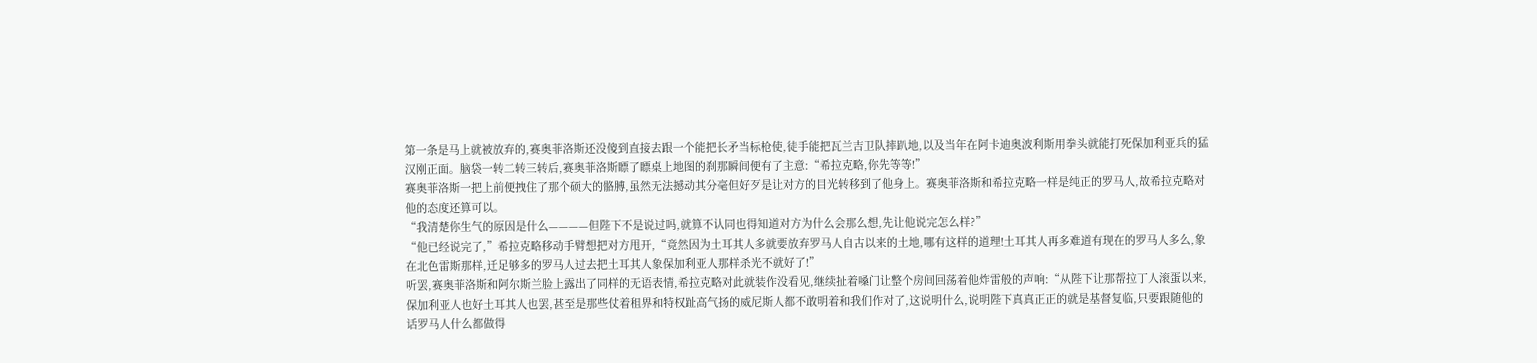第一条是马上就被放弃的,赛奥菲洛斯还没傻到直接去跟一个能把长矛当标枪使,徒手能把瓦兰吉卫队摔趴地,以及当年在阿卡迪奥波利斯用拳头就能打死保加利亚兵的猛汉刚正面。脑袋一转二转三转后,赛奥菲洛斯瞟了瞟桌上地图的刹那瞬间便有了主意:“希拉克略,你先等等!”
赛奥菲洛斯一把上前便拽住了那个硕大的骼膊,虽然无法撼动其分毫但好歹是让对方的目光转移到了他身上。赛奥菲洛斯和希拉克略一样是纯正的罗马人,故希拉克略对他的态度还算可以。
“我清楚你生气的原因是什么————但陛下不是说过吗,就算不认同也得知道对方为什么会那么想,先让他说完怎么样?”
“他已经说完了,”希拉克略移动手臂想把对方甩开,“竟然因为土耳其人多就要放弃罗马人自古以来的土地,哪有这样的道理!土耳其人再多难道有现在的罗马人多么,象在北色雷斯那样,迁足够多的罗马人过去把土耳其人象保加利亚人那样杀光不就好了!”
听罢,赛奥菲洛斯和阿尔斯兰脸上露出了同样的无语表情,希拉克略对此就装作没看见,继续扯着嗓门让整个房间回荡着他炸雷般的声响:“从陛下让那帮拉丁人滚蛋以来,保加利亚人也好土耳其人也罢,甚至是那些仗着租界和特权趾高气扬的威尼斯人都不敢明着和我们作对了,这说明什么,说明陛下真真正正的就是基督复临,只要跟随他的话罗马人什么都做得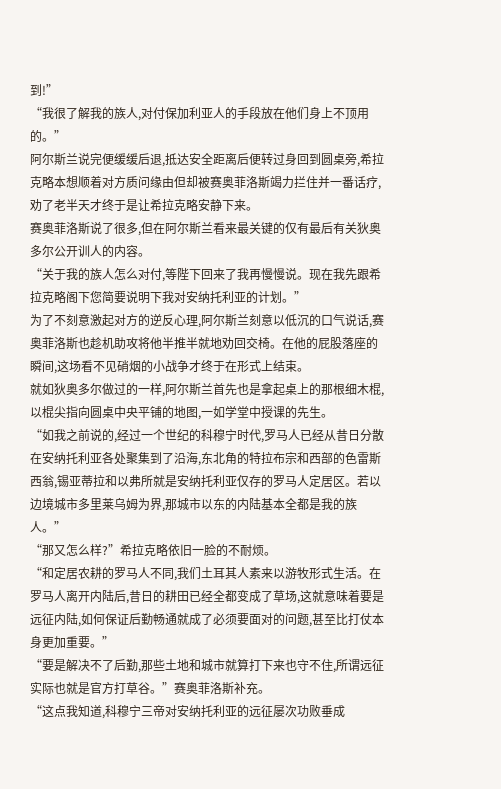到!”
“我很了解我的族人,对付保加利亚人的手段放在他们身上不顶用的。”
阿尔斯兰说完便缓缓后退,抵达安全距离后便转过身回到圆桌旁,希拉克略本想顺着对方质问缘由但却被赛奥菲洛斯竭力拦住并一番话疗,劝了老半天才终于是让希拉克略安静下来。
赛奥菲洛斯说了很多,但在阿尔斯兰看来最关键的仅有最后有关狄奥多尔公开训人的内容。
“关于我的族人怎么对付,等陛下回来了我再慢慢说。现在我先跟希拉克略阁下您简要说明下我对安纳托利亚的计划。”
为了不刻意激起对方的逆反心理,阿尔斯兰刻意以低沉的口气说话,赛奥菲洛斯也趁机助攻将他半推半就地劝回交椅。在他的屁股落座的瞬间,这场看不见硝烟的小战争才终于在形式上结束。
就如狄奥多尔做过的一样,阿尔斯兰首先也是拿起桌上的那根细木棍,以棍尖指向圆桌中央平铺的地图,一如学堂中授课的先生。
“如我之前说的,经过一个世纪的科穆宁时代,罗马人已经从昔日分散在安纳托利亚各处聚集到了沿海,东北角的特拉布宗和西部的色雷斯西翁,锡亚蒂拉和以弗所就是安纳托利亚仅存的罗马人定居区。若以边境城市多里莱乌姆为界,那城市以东的内陆基本全都是我的族人。”
“那又怎么样?”希拉克略依旧一脸的不耐烦。
“和定居农耕的罗马人不同,我们土耳其人素来以游牧形式生活。在罗马人离开内陆后,昔日的耕田已经全都变成了草场,这就意味着要是远征内陆,如何保证后勤畅通就成了必须要面对的问题,甚至比打仗本身更加重要。”
“要是解决不了后勤,那些土地和城市就算打下来也守不住,所谓远征实际也就是官方打草谷。”赛奥菲洛斯补充。
“这点我知道,科穆宁三帝对安纳托利亚的远征屡次功败垂成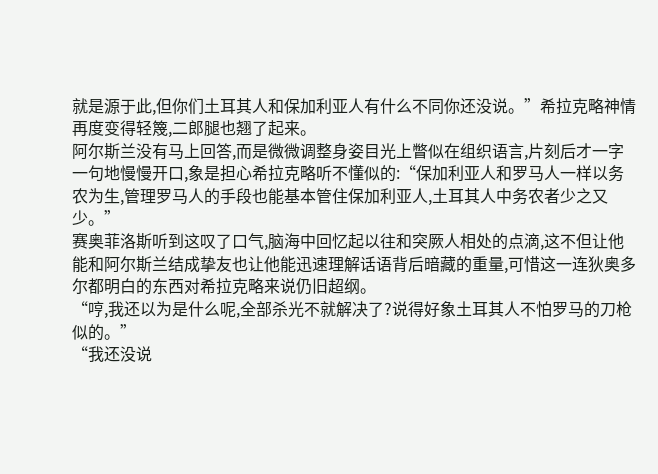就是源于此,但你们土耳其人和保加利亚人有什么不同你还没说。”希拉克略神情再度变得轻篾,二郎腿也翘了起来。
阿尔斯兰没有马上回答,而是微微调整身姿目光上瞥似在组织语言,片刻后才一字一句地慢慢开口,象是担心希拉克略听不懂似的:“保加利亚人和罗马人一样以务农为生,管理罗马人的手段也能基本管住保加利亚人,土耳其人中务农者少之又少。”
赛奥菲洛斯听到这叹了口气,脑海中回忆起以往和突厥人相处的点滴,这不但让他能和阿尔斯兰结成挚友也让他能迅速理解话语背后暗藏的重量,可惜这一连狄奥多尔都明白的东西对希拉克略来说仍旧超纲。
“哼,我还以为是什么呢,全部杀光不就解决了?说得好象土耳其人不怕罗马的刀枪似的。”
“我还没说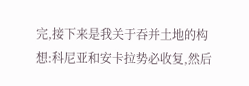完,接下来是我关于吞并土地的构想:科尼亚和安卡拉势必收复,然后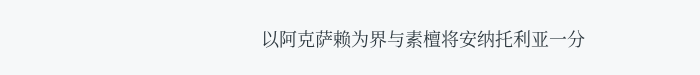以阿克萨赖为界与素檀将安纳托利亚一分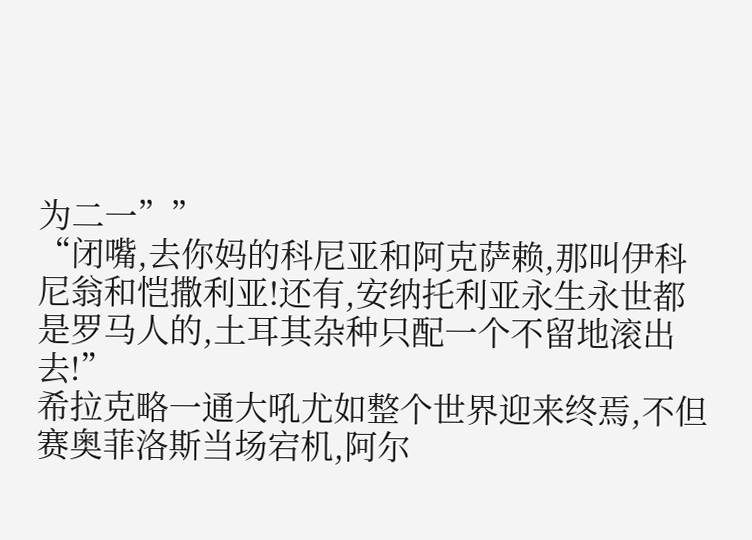为二一””
“闭嘴,去你妈的科尼亚和阿克萨赖,那叫伊科尼翁和恺撒利亚!还有,安纳托利亚永生永世都是罗马人的,土耳其杂种只配一个不留地滚出去!”
希拉克略一通大吼尤如整个世界迎来终焉,不但赛奥菲洛斯当场宕机,阿尔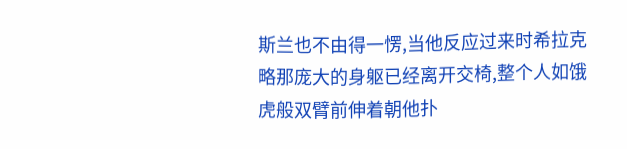斯兰也不由得一愣,当他反应过来时希拉克略那庞大的身躯已经离开交椅,整个人如饿虎般双臂前伸着朝他扑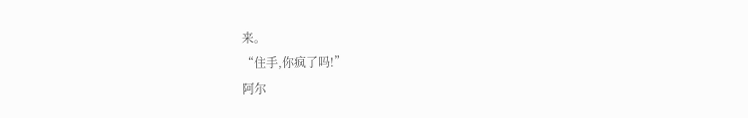来。
“住手,你疯了吗!”
阿尔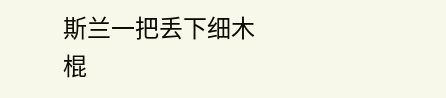斯兰一把丢下细木棍